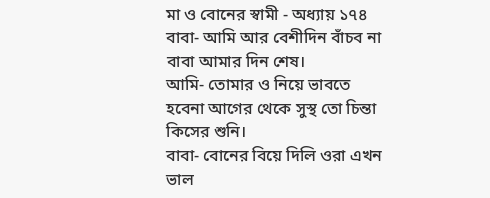মা ও বোনের স্বামী - অধ্যায় ১৭৪
বাবা- আমি আর বেশীদিন বাঁচব না বাবা আমার দিন শেষ।
আমি- তোমার ও নিয়ে ভাবতে হবেনা আগের থেকে সুস্থ তো চিন্তা কিসের শুনি।
বাবা- বোনের বিয়ে দিলি ওরা এখন ভাল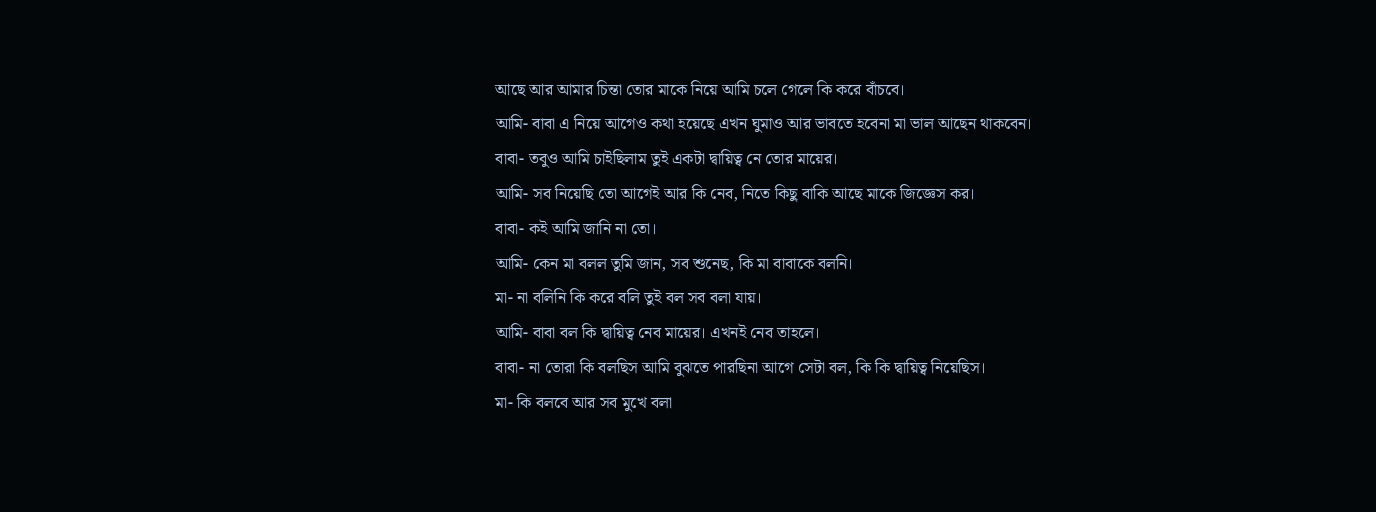আছে আর আমার চিন্তা তোর মাকে নিয়ে আমি চলে গেলে কি করে বাঁচবে।
আমি- বাবা এ নিয়ে আগেও কথা হয়েছে এখন ঘুমাও আর ভাবতে হবেনা মা ভাল আছেন থাকবেন।
বাবা- তবুও আমি চাইছিলাম তুই একটা দ্বায়িত্ব নে তোর মায়ের।
আমি- সব নিয়েছি তো আগেই আর কি নেব, নিতে কিছু বাকি আছে মাকে জিজ্ঞেস কর।
বাবা- কই আমি জানি না তো।
আমি- কেন মা বলল তুমি জান, সব শুনেছ, কি মা বাবাকে বলনি।
মা- না বলিনি কি করে বলি তুই বল সব বলা যায়।
আমি- বাবা বল কি দ্বায়িত্ব নেব মায়ের। এখনই নেব তাহলে।
বাবা- না তোরা কি বলছিস আমি বুঝতে পারছিনা আগে সেটা বল, কি কি দ্বায়িত্ব নিয়েছিস।
মা- কি বলবে আর সব মুখে বলা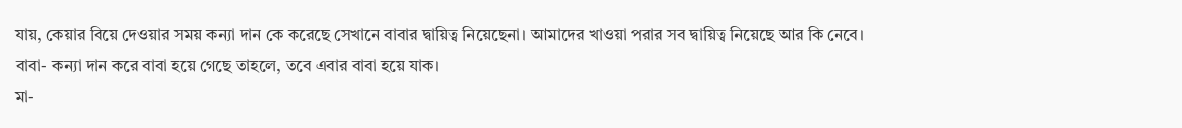যায়, কেয়ার বিয়ে দেওয়ার সময় কন্যা দান কে করেছে সেখানে বাবার দ্বায়িত্ব নিয়েছেনা। আমাদের খাওয়া পরার সব দ্বায়িত্ব নিয়েছে আর কি নেবে।
বাবা- কন্যা দান করে বাবা হয়ে গেছে তাহলে, তবে এবার বাবা হয়ে যাক।
মা-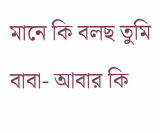মানে কি বলছ তুমি
বাবা- আবার কি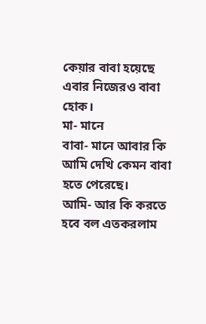কেয়ার বাবা হয়েছে এবার নিজেরও বাবা হোক।
মা- মানে
বাবা- মানে আবার কি আমি দেখি কেমন বাবা হতে পেরেছে।
আমি- আর কি করতে হবে বল এতকরলাম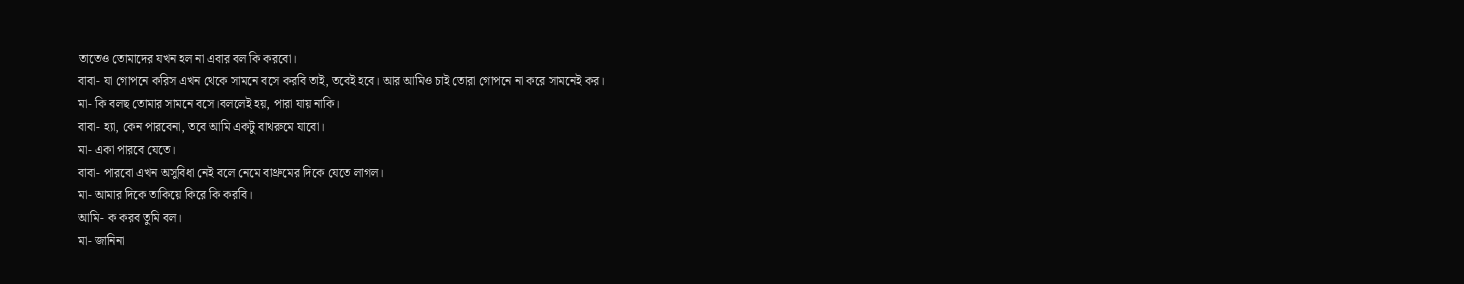তাতেও তোমাদের যখন হল না এবার বল কি করবো।
বাবা- যা গোপনে করিস এখন থেকে সামনে বসে করবি তাই, তবেই হবে। আর আমিও চাই তোরা গোপনে না করে সামনেই কর।
মা- কি বলছ তোমার সামনে বসে।বললেই হয়, পারা যায় নাকি।
বাবা- হ্যা, কেন পারবেনা, তবে আমি একটু বাথরুমে যাবো।
মা- একা পারবে যেতে।
বাবা- পারবো এখন অসুবিধা নেই বলে নেমে বাথ্রুমের দিকে যেতে লাগল।
মা- আমার দিকে তাকিয়ে কিরে কি করবি।
আমি- ক করব তুমি বল।
মা- জানিনা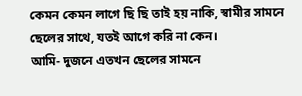কেমন কেমন লাগে ছি ছি তাই হয় নাকি, স্বামীর সামনে ছেলের সাথে, যতই আগে করি না কেন।
আমি- দুজনে এতখন ছেলের সামনে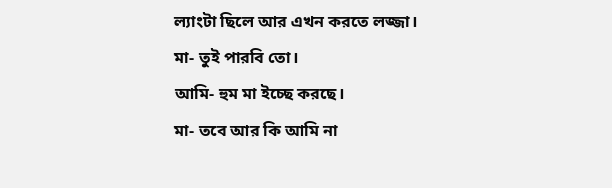ল্যাংটা ছিলে আর এখন করতে লজ্জা।
মা- তুই পারবি তো।
আমি- হুম মা ইচ্ছে করছে।
মা- তবে আর কি আমি না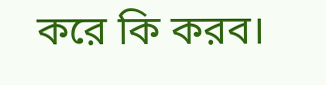করে কি করব।